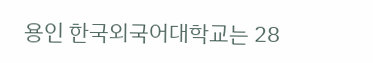용인 한국외국어대학교는 28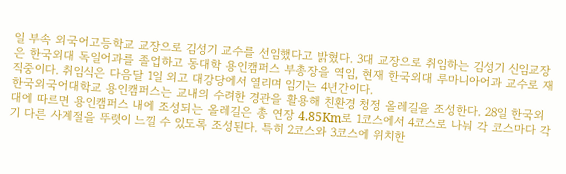일 부속 외국어고등학교 교장으로 김성기 교수를 선임했다고 밝혔다. 3대 교장으로 취임하는 김성기 신임교장은 한국외대 독일어과를 졸업하고 동대학 용인캠퍼스 부총장을 역임, 현재 한국외대 루마니아어과 교수로 재직중이다. 취임식은 다음달 1일 외고 대강당에서 열리며 임기는 4년간이다.
한국외국어대학교 용인캠퍼스는 교내의 수려한 경관을 활용해 친환경 청정 올레길을 조성한다. 28일 한국외대에 따르면 용인캠퍼스 내에 조성되는 올레길은 총 연장 4.85Km로 1코스에서 4코스로 나눠 각 코스마다 각기 다른 사계절을 뚜렷이 느낄 수 있도록 조성된다. 특히 2코스와 3코스에 위치한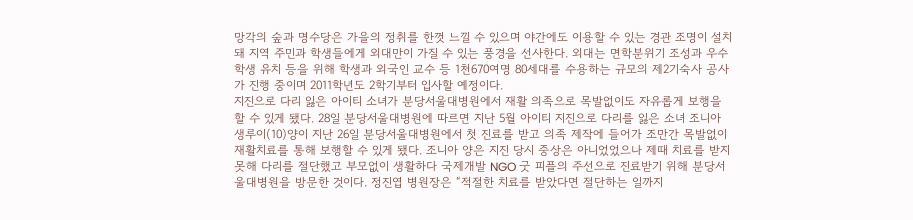망각의 숲과 명수당은 가을의 정취를 한껏 느낄 수 있으며 야간에도 이용할 수 있는 경관 조명이 설치돼 지역 주민과 학생들에게 외대만이 가질 수 있는 풍경을 선사한다. 외대는 면학분위기 조성과 우수학생 유치 등을 위해 학생과 외국인 교수 등 1천670여명 80세대를 수용하는 규모의 제2기숙사 공사가 진행 중이며 2011학년도 2학기부터 입사할 예정이다.
지진으로 다리 잃은 아이티 소녀가 분당서울대병원에서 재활 의족으로 목발없이도 자유롭게 보행을 할 수 있게 됐다. 28일 분당서울대병원에 따르면 지난 5월 아이티 지진으로 다리를 잃은 소녀 조니아 생루이(10)양이 지난 26일 분당서울대병원에서 첫 진료를 받고 의족 제작에 들어가 조만간 목발없이 재활치료를 통해 보행할 수 있게 됐다. 조니아 양은 지진 당시 중상은 아니었었으나 제때 치료를 받지 못해 다리를 절단했고 부모없이 생활하다 국제개발 NGO 굿 피플의 주선으로 진료받기 위해 분당서울대병원을 방문한 것이다. 정진엽 병원장은 “적절한 치료를 받았다면 절단하는 일까지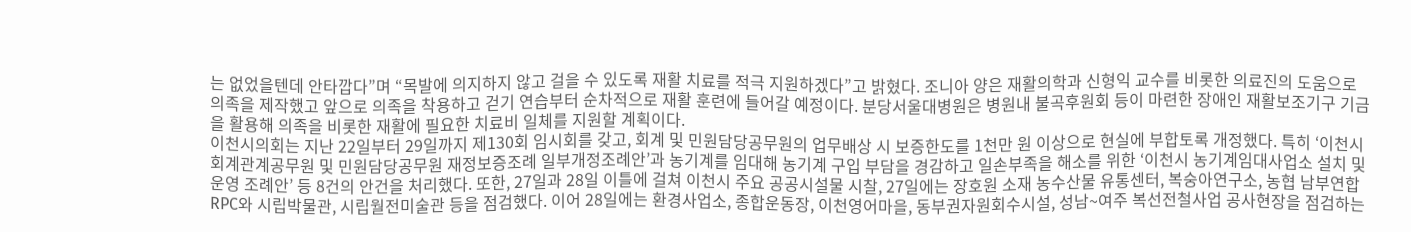는 없었을텐데 안타깝다”며 “목발에 의지하지 않고 걸을 수 있도록 재활 치료를 적극 지원하겠다”고 밝혔다. 조니아 양은 재활의학과 신형익 교수를 비롯한 의료진의 도움으로 의족을 제작했고 앞으로 의족을 착용하고 걷기 연습부터 순차적으로 재활 훈련에 들어갈 예정이다. 분당서울대병원은 병원내 불곡후원회 등이 마련한 장애인 재활보조기구 기금을 활용해 의족을 비롯한 재활에 필요한 치료비 일체를 지원할 계획이다.
이천시의회는 지난 22일부터 29일까지 제130회 임시회를 갖고, 회계 및 민원담당공무원의 업무배상 시 보증한도를 1천만 원 이상으로 현실에 부합토록 개정했다. 특히 ‘이천시 회계관계공무원 및 민원담당공무원 재정보증조례 일부개정조례안’과 농기계를 임대해 농기계 구입 부담을 경감하고 일손부족을 해소를 위한 ‘이천시 농기계임대사업소 설치 및 운영 조례안’ 등 8건의 안건을 처리했다. 또한, 27일과 28일 이틀에 걸쳐 이천시 주요 공공시설물 시찰, 27일에는 장호원 소재 농수산물 유통센터, 복숭아연구소, 농협 남부연합 RPC와 시립박물관, 시립월전미술관 등을 점검했다. 이어 28일에는 환경사업소, 종합운동장, 이천영어마을, 동부권자원회수시설, 성남~여주 복선전철사업 공사현장을 점검하는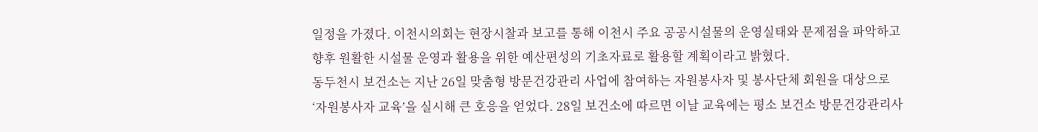일정을 가졌다. 이천시의회는 현장시찰과 보고를 통해 이천시 주요 공공시설물의 운영실태와 문제점을 파악하고 향후 원활한 시설물 운영과 활용을 위한 예산편성의 기초자료로 활용할 계획이라고 밝혔다.
동두천시 보건소는 지난 26일 맞춤형 방문건강관리 사업에 참여하는 자원봉사자 및 봉사단체 회원을 대상으로 ‘자원봉사자 교육’을 실시해 큰 호응을 얻었다. 28일 보건소에 따르면 이날 교육에는 평소 보건소 방문건강관리사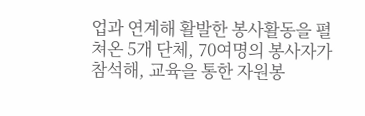업과 연계해 활발한 봉사활동을 펼쳐온 5개 단체, 70여명의 봉사자가 참석해, 교육을 통한 자원봉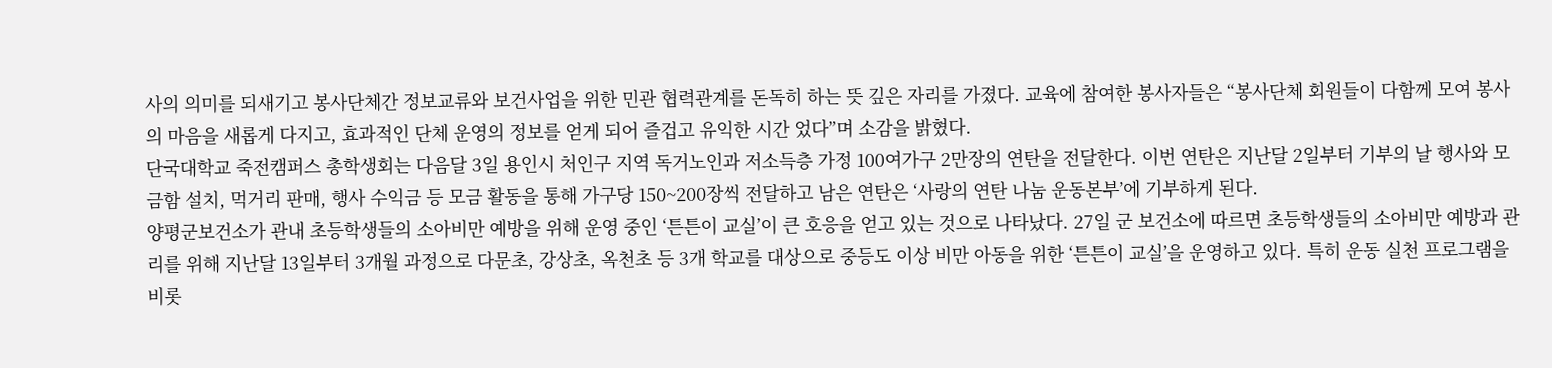사의 의미를 되새기고 봉사단체간 정보교류와 보건사업을 위한 민관 협력관계를 돈독히 하는 뜻 깊은 자리를 가졌다. 교육에 참여한 봉사자들은 “봉사단체 회원들이 다함께 모여 봉사의 마음을 새롭게 다지고, 효과적인 단체 운영의 정보를 얻게 되어 즐겁고 유익한 시간 었다”며 소감을 밝혔다.
단국대학교 죽전캠퍼스 총학생회는 다음달 3일 용인시 처인구 지역 독거노인과 저소득층 가정 100여가구 2만장의 연탄을 전달한다. 이번 연탄은 지난달 2일부터 기부의 날 행사와 모금함 설치, 먹거리 판매, 행사 수익금 등 모금 활동을 통해 가구당 150~200장씩 전달하고 남은 연탄은 ‘사랑의 연탄 나눔 운동본부’에 기부하게 된다.
양평군보건소가 관내 초등학생들의 소아비만 예방을 위해 운영 중인 ‘튼튼이 교실’이 큰 호응을 얻고 있는 것으로 나타났다. 27일 군 보건소에 따르면 초등학생들의 소아비만 예방과 관리를 위해 지난달 13일부터 3개월 과정으로 다문초, 강상초, 옥천초 등 3개 학교를 대상으로 중등도 이상 비만 아동을 위한 ‘튼튼이 교실’을 운영하고 있다. 특히 운동 실천 프로그램을 비롯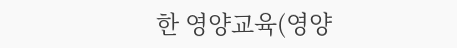한 영양교육(영양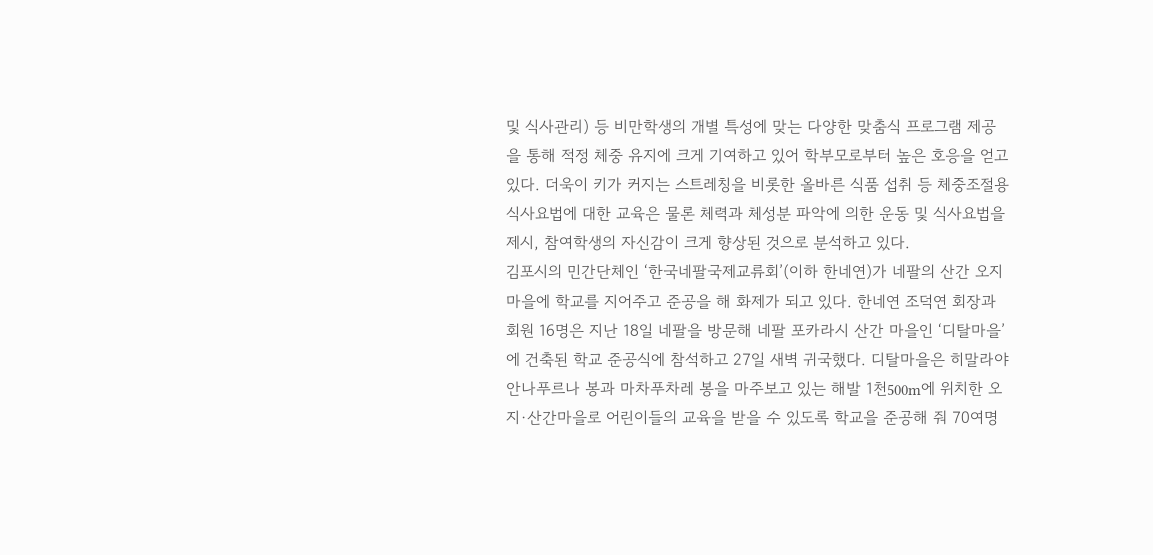및 식사관리) 등 비만학생의 개별 특성에 맞는 다양한 맞춤식 프로그램 제공을 통해 적정 체중 유지에 크게 기여하고 있어 학부모로부터 높은 호응을 얻고 있다. 더욱이 키가 커지는 스트레칭을 비롯한 올바른 식품 섭취 등 체중조절용 식사요법에 대한 교육은 물론 체력과 체성분 파악에 의한 운동 및 식사요법을 제시, 참여학생의 자신감이 크게 향상된 것으로 분석하고 있다.
김포시의 민간단체인 ‘한국네팔국제교류회’(이하 한네연)가 네팔의 산간 오지마을에 학교를 지어주고 준공을 해 화제가 되고 있다. 한네연 조덕연 회장과 회원 16명은 지난 18일 네팔을 방문해 네팔 포카라시 산간 마을인 ‘디탈마을’에 건축된 학교 준공식에 참석하고 27일 새벽 귀국했다. 디탈마을은 히말라야 안나푸르나 봉과 마차푸차레 봉을 마주보고 있는 해발 1천500m에 위치한 오지·산간마을로 어린이들의 교육을 받을 수 있도록 학교을 준공해 줘 70여명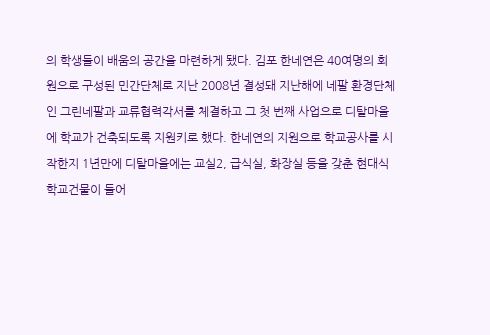의 학생들이 배움의 공간을 마련하게 됐다. 김포 한네연은 40여명의 회원으로 구성된 민간단체로 지난 2008년 결성돼 지난해에 네팔 환경단체인 그린네팔과 교류협력각서를 체결하고 그 첫 번째 사업으로 디탈마을에 학교가 건축되도록 지원키로 했다. 한네연의 지원으로 학교공사를 시작한지 1년만에 디탈마을에는 교실2, 급식실, 화장실 등을 갖춘 현대식 학교건물이 들어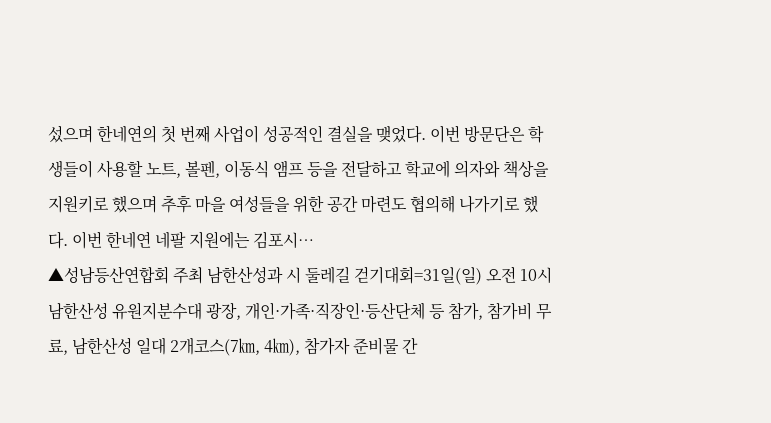섰으며 한네연의 첫 번째 사업이 성공적인 결실을 맺었다. 이번 방문단은 학생들이 사용할 노트, 볼펜, 이동식 앰프 등을 전달하고 학교에 의자와 책상을 지원키로 했으며 추후 마을 여성들을 위한 공간 마련도 협의해 나가기로 했다. 이번 한네연 네팔 지원에는 김포시…
▲성남등산연합회 주최 남한산성과 시 둘레길 걷기대회=31일(일) 오전 10시 남한산성 유원지분수대 광장, 개인·가족·직장인·등산단체 등 참가, 참가비 무료, 남한산성 일대 2개코스(7㎞, 4㎞), 참가자 준비물 간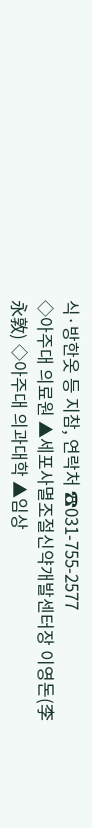식·방한옷 등 지참, 연락처 ☎031-755-2577
◇아주대 의료원 ▲세포사멸조절신약개발센터장 이영돈(李永敦) ◇아주대 의과대학 ▲임상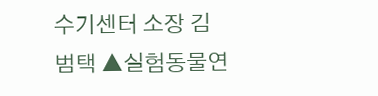수기센터 소장 김범택 ▲실험동물연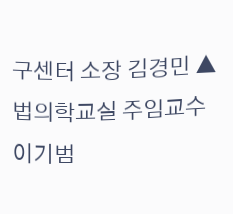구센터 소장 김경민 ▲법의학교실 주임교수 이기범